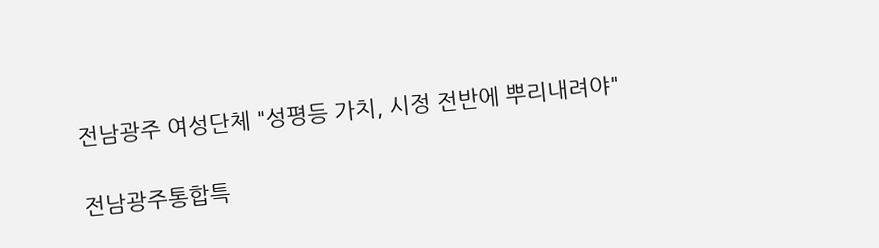전남광주 여성단체 "성평등 가치, 시정 전반에 뿌리내려야"

전남광주통합특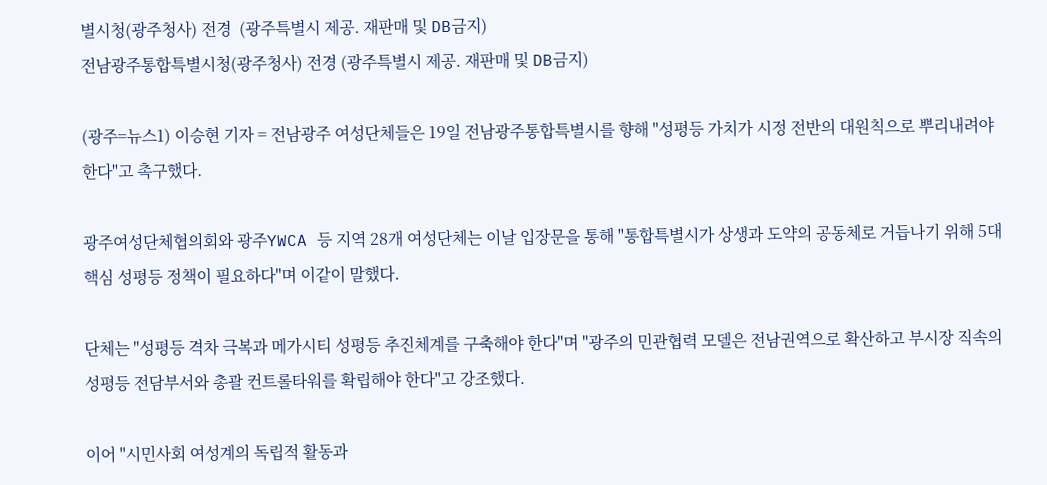별시청(광주청사) 전경  (광주특별시 제공. 재판매 및 DB금지)
전남광주통합특별시청(광주청사) 전경 (광주특별시 제공. 재판매 및 DB금지)

(광주=뉴스1) 이승현 기자 = 전남광주 여성단체들은 19일 전남광주통합특별시를 향해 "성평등 가치가 시정 전반의 대원칙으로 뿌리내려야 한다"고 촉구했다.

광주여성단체협의회와 광주YWCA 등 지역 28개 여성단체는 이날 입장문을 통해 "통합특별시가 상생과 도약의 공동체로 거듭나기 위해 5대 핵심 성평등 정책이 필요하다"며 이같이 말했다.

단체는 "성평등 격차 극복과 메가시티 성평등 추진체계를 구축해야 한다"며 "광주의 민관협력 모델은 전남권역으로 확산하고 부시장 직속의 성평등 전담부서와 총괄 컨트롤타워를 확립해야 한다"고 강조했다.

이어 "시민사회 여성계의 독립적 활동과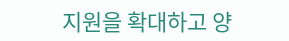지원을 확대하고 양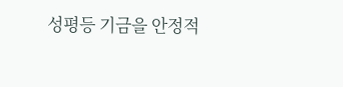성평등 기금을 안정적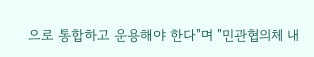으로 통합하고 운용해야 한다"며 "민관협의체 내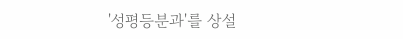'성평등분과'를 상설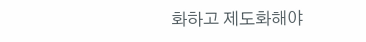화하고 제도화해야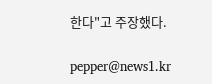한다"고 주장했다.

pepper@news1.kr